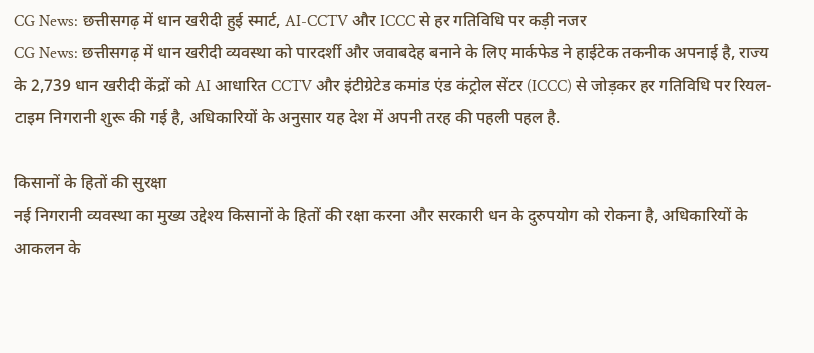CG News: छत्तीसगढ़ में धान खरीदी हुई स्मार्ट, AI-CCTV और ICCC से हर गतिविधि पर कड़ी नजर
CG News: छत्तीसगढ़ में धान खरीदी व्यवस्था को पारदर्शी और जवाबदेह बनाने के लिए मार्कफेड ने हाईटेक तकनीक अपनाई है, राज्य के 2,739 धान खरीदी केंद्रों को AI आधारित CCTV और इंटीग्रेटेड कमांड एंड कंट्रोल सेंटर (ICCC) से जोड़कर हर गतिविधि पर रियल-टाइम निगरानी शुरू की गई है, अधिकारियों के अनुसार यह देश में अपनी तरह की पहली पहल है.

किसानों के हितों की सुरक्षा
नई निगरानी व्यवस्था का मुख्य उद्देश्य किसानों के हितों की रक्षा करना और सरकारी धन के दुरुपयोग को रोकना है, अधिकारियों के आकलन के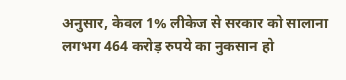अनुसार, केवल 1% लीकेज से सरकार को सालाना लगभग 464 करोड़ रुपये का नुकसान हो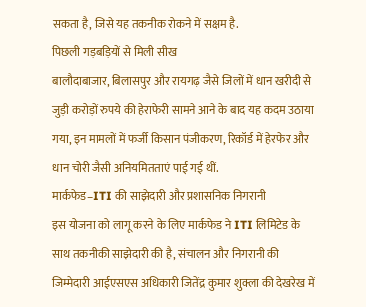सकता है, जिसे यह तकनीक रोकने में सक्षम है.
पिछली गड़बड़ियों से मिली सीख
बालौदाबाजार, बिलासपुर और रायगढ़ जैसे जिलों में धान खरीदी से जुड़ी करोड़ों रुपये की हेराफेरी सामने आने के बाद यह कदम उठाया गया, इन मामलों में फर्जी किसान पंजीकरण, रिकॉर्ड में हेरफेर और धान चोरी जैसी अनियमितताएं पाई गई थीं.
मार्कफेड–ITI की साझेदारी और प्रशासनिक निगरानी
इस योजना को लागू करने के लिए मार्कफेड ने ITI लिमिटेड के साथ तकनीकी साझेदारी की है, संचालन और निगरानी की जिम्मेदारी आईएसएस अधिकारी जितेंद्र कुमार शुक्ला की देखरेख में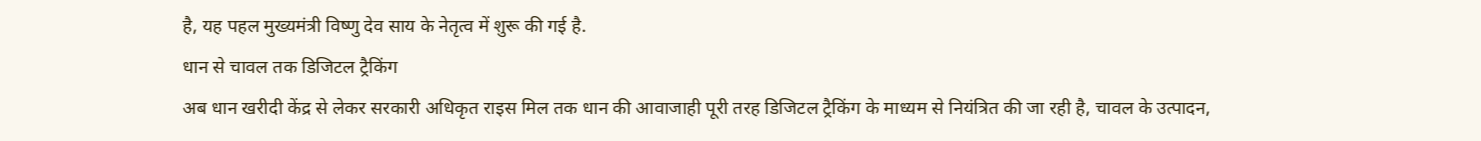है, यह पहल मुख्यमंत्री विष्णु देव साय के नेतृत्व में शुरू की गई है.
धान से चावल तक डिजिटल ट्रैकिंग
अब धान खरीदी केंद्र से लेकर सरकारी अधिकृत राइस मिल तक धान की आवाजाही पूरी तरह डिजिटल ट्रैकिंग के माध्यम से नियंत्रित की जा रही है, चावल के उत्पादन,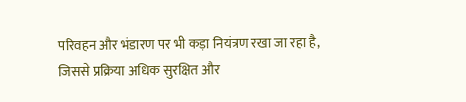परिवहन और भंडारण पर भी कड़ा नियंत्रण रखा जा रहा है, जिससे प्रक्रिया अधिक सुरक्षित और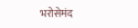भरोसेमंद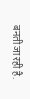बनती जा रही है.